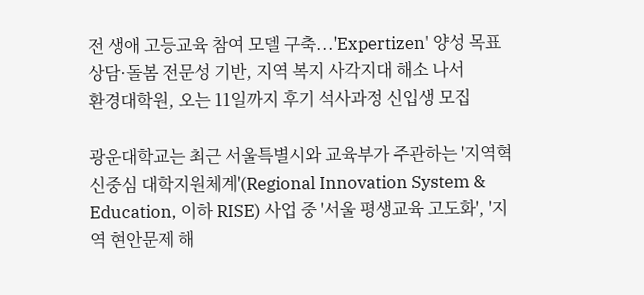전 생애 고등교육 참여 모델 구축...'Expertizen' 양성 목표
상담·돌봄 전문성 기반, 지역 복지 사각지대 해소 나서
환경대학원, 오는 11일까지 후기 석사과정 신입생 모집

광운대학교는 최근 서울특별시와 교육부가 주관하는 '지역혁신중심 대학지원체계'(Regional Innovation System & Education, 이하 RISE) 사업 중 '서울 평생교육 고도화', '지역 현안문제 해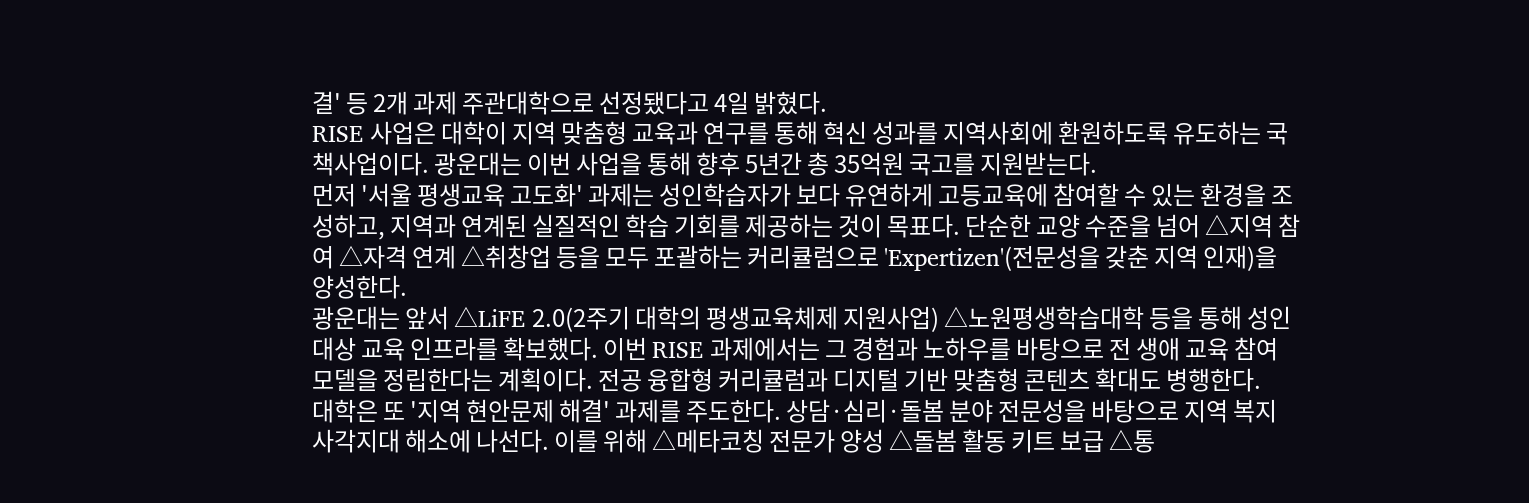결' 등 2개 과제 주관대학으로 선정됐다고 4일 밝혔다.
RISE 사업은 대학이 지역 맞춤형 교육과 연구를 통해 혁신 성과를 지역사회에 환원하도록 유도하는 국책사업이다. 광운대는 이번 사업을 통해 향후 5년간 총 35억원 국고를 지원받는다.
먼저 '서울 평생교육 고도화' 과제는 성인학습자가 보다 유연하게 고등교육에 참여할 수 있는 환경을 조성하고, 지역과 연계된 실질적인 학습 기회를 제공하는 것이 목표다. 단순한 교양 수준을 넘어 △지역 참여 △자격 연계 △취창업 등을 모두 포괄하는 커리큘럼으로 'Expertizen'(전문성을 갖춘 지역 인재)을 양성한다.
광운대는 앞서 △LiFE 2.0(2주기 대학의 평생교육체제 지원사업) △노원평생학습대학 등을 통해 성인 대상 교육 인프라를 확보했다. 이번 RISE 과제에서는 그 경험과 노하우를 바탕으로 전 생애 교육 참여 모델을 정립한다는 계획이다. 전공 융합형 커리큘럼과 디지털 기반 맞춤형 콘텐츠 확대도 병행한다.
대학은 또 '지역 현안문제 해결' 과제를 주도한다. 상담·심리·돌봄 분야 전문성을 바탕으로 지역 복지 사각지대 해소에 나선다. 이를 위해 △메타코칭 전문가 양성 △돌봄 활동 키트 보급 △통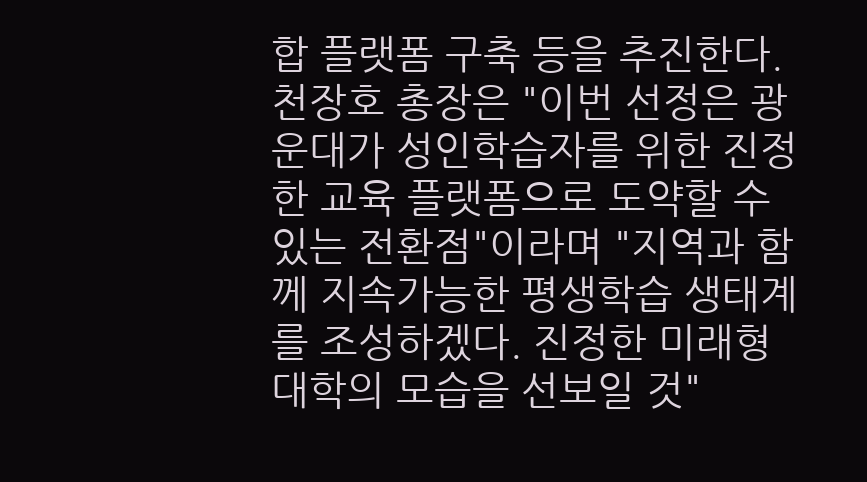합 플랫폼 구축 등을 추진한다.
천장호 총장은 "이번 선정은 광운대가 성인학습자를 위한 진정한 교육 플랫폼으로 도약할 수 있는 전환점"이라며 "지역과 함께 지속가능한 평생학습 생태계를 조성하겠다. 진정한 미래형 대학의 모습을 선보일 것"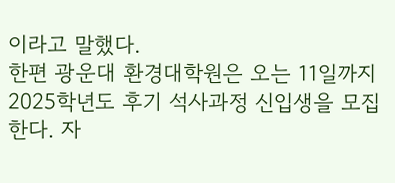이라고 말했다.
한편 광운대 환경대학원은 오는 11일까지 2025학년도 후기 석사과정 신입생을 모집한다. 자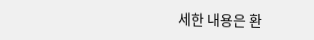세한 내용은 환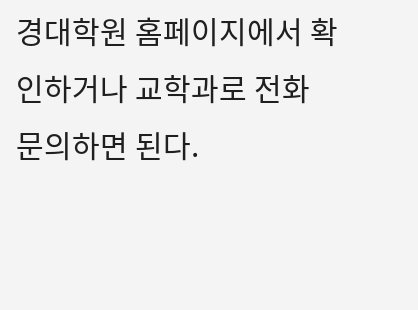경대학원 홈페이지에서 확인하거나 교학과로 전화 문의하면 된다.